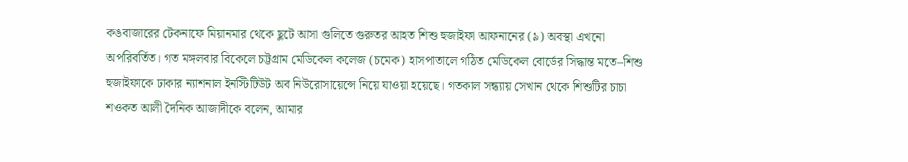কঙবাজারের টেকনাফে মিয়ানমার থেকে ছুটে আসা গুলিতে গুরুতর আহত শিশু হুজাইফা আফনানের (৯) অবস্থা এখনো অপরিবর্তিত। গত মঙ্গলবার বিকেলে চট্টগ্রাম মেডিকেল কলেজ (চমেক) হাসপাতালে গঠিত মেডিকেল বোর্ডের সিদ্ধান্ত মতে–শিশু হুজাইফাকে ঢাকার ন্যাশনাল ইনস্টিটিউট অব নিউরোসায়েন্সে নিয়ে যাওয়া হয়েছে। গতকাল সন্ধ্যায় সেখান থেকে শিশুটির চাচা শওকত আলী দৈনিক আজাদীকে বলেন, আমার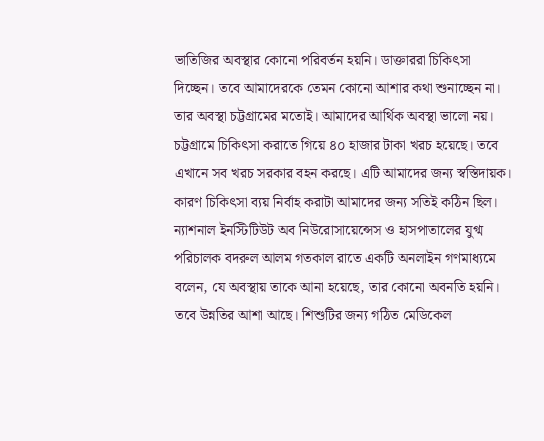ভাতিজির অবস্থার কোনো পরিবর্তন হয়নি। ডাক্তাররা চিকিৎসা দিচ্ছেন। তবে আমাদেরকে তেমন কোনো আশার কথা শুনাচ্ছেন না। তার অবস্থা চট্টগ্রামের মতোই। আমাদের আর্থিক অবস্থা ভালো নয়। চট্টগ্রামে চিকিৎসা করাতে গিয়ে ৪০ হাজার টাকা খরচ হয়েছে। তবে এখানে সব খরচ সরকার বহন করছে। এটি আমাদের জন্য স্বস্তিদায়ক। কারণ চিকিৎসা ব্যয় নির্বাহ করাটা আমাদের জন্য সতিই কঠিন ছিল।
ন্যাশনাল ইনস্টিটিউট অব নিউরোসায়েন্সেস ও হাসপাতালের যুগ্ম পরিচালক বদরুল আলম গতকাল রাতে একটি অনলাইন গণমাধ্যমে বলেন, যে অবস্থায় তাকে আনা হয়েছে, তার কোনো অবনতি হয়নি। তবে উন্নতির আশা আছে। শিশুটির জন্য গঠিত মেডিকেল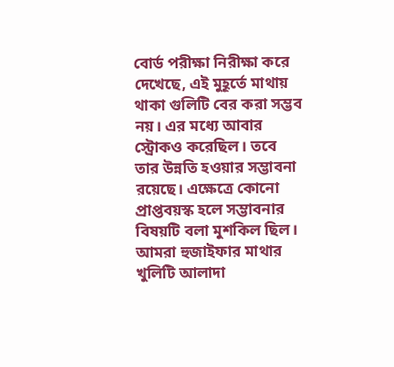বোর্ড পরীক্ষা নিরীক্ষা করে দেখেছে, এই মুহূর্তে মাথায় থাকা গুলিটি বের করা সম্ভব নয়। এর মধ্যে আবার স্ট্রোকও করেছিল। তবে তার উন্নতি হওয়ার সম্ভাবনা রয়েছে। এক্ষেত্রে কোনো প্রাপ্তবয়স্ক হলে সম্ভাবনার বিষয়টি বলা মুশকিল ছিল। আমরা হুজাইফার মাথার খুলিটি আলাদা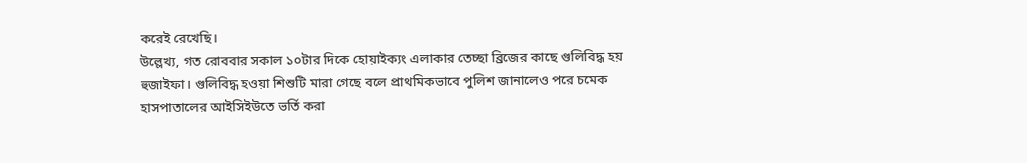করেই রেখেছি।
উল্লেখ্য, গত রোববার সকাল ১০টার দিকে হোয়াইক্যং এলাকার তেচ্ছা ব্রিজের কাছে গুলিবিদ্ধ হয় হুজাইফা। গুলিবিদ্ধ হওয়া শিশুটি মারা গেছে বলে প্রাথমিকভাবে পুলিশ জানালেও পরে চমেক হাসপাতালের আইসিইউতে ভর্তি করা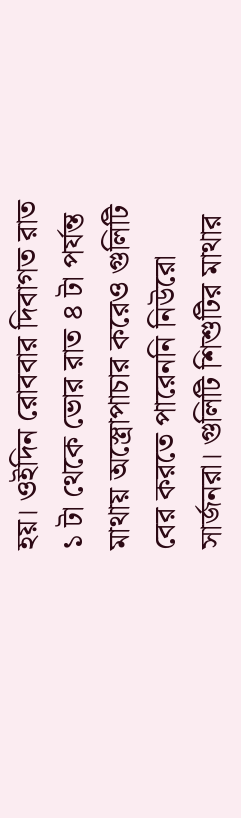হয়। ওইদিন রোববার দিবাগত রাত ১ টা থেকে ভোর রাত ৪ টা পর্যন্ত মাথায় অস্ত্রোপাচার করেও গুলিটি বের করতে পারেননি নিউরো সার্জনরা। গুলিটি শিশুটির মাথার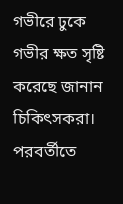গভীরে ঢুকে গভীর ক্ষত সৃষ্টি করেছে জানান চিকিৎসকরা। পরবর্তীতে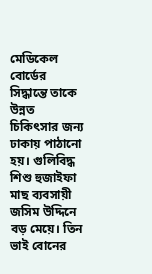মেডিকেল বোর্ডের সিদ্ধান্তে তাকে উন্নত চিকিৎসার জন্য ঢাকায় পাঠানো হয়। গুলিবিদ্ধ শিশু হুজাইফা মাছ ব্যবসায়ী জসিম উদ্দিনে বড় মেয়ে। তিন ভাই বোনের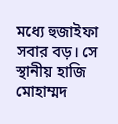মধ্যে হুজাইফা সবার বড়। সে স্থানীয় হাজি মোহাম্মদ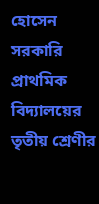হোসেন সরকারি প্রাথমিক বিদ্যালয়ের তৃতীয় শ্রেণীর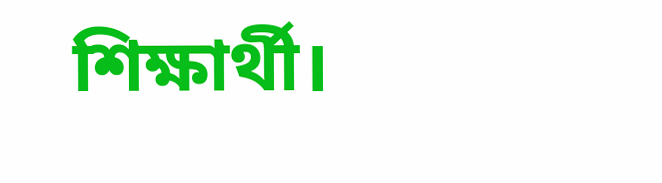শিক্ষার্থী।